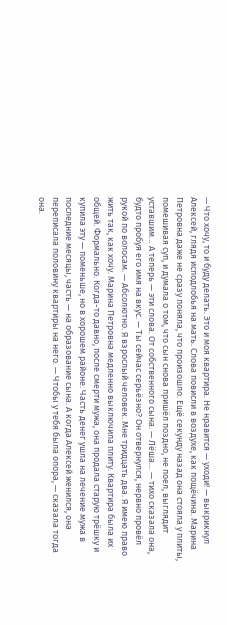— Что хочу, то и буду делать. Это и моя квартира. Не нравится — уходи! — выкрикнул Алексей, глядя исподлобья на мать. Слова повисли в воздухе, как пощёчина. Марина Петровна даже не сразу поняла, что произошло. Ещё секунду назад она стояла у плиты, помешивая суп, и думала о том, что сын снова пришёл поздно, не поел, выглядит уставшим… А теперь — эти слова. От собственного сына. — Лёша… — тихо сказала она, будто пробуя его имя на вкус. — Ты сейчас серьёзно? Он отвернулся, нервно провёл рукой по волосам. — Абсолютно. Я взрослый человек. Мне тридцать два. Я имею право жить так, как хочу. Марина Петровна медленно выключила плиту. Квартира была их общей. Формально. Когда-то давно, после смерти мужа, она продала старую трёшку и купила эту — поменьше, но в хорошем районе. Часть денег ушла на лечение мужа в последние месяцы, часть — на образование сына. А когда Алексей женился, она переписала половину квартиры на него. — Чтобы у тебя была опора, — сказала тогда она.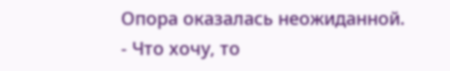Опора оказалась неожиданной.
- Что хочу, то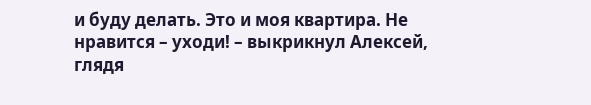и буду делать. Это и моя квартира. Не нравится – уходи! – выкрикнул Алексей, глядя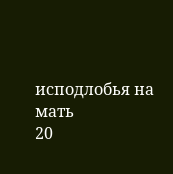исподлобья на мать
20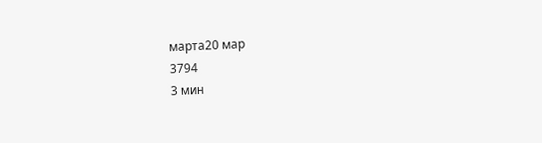марта20 мар
3794
3 мин